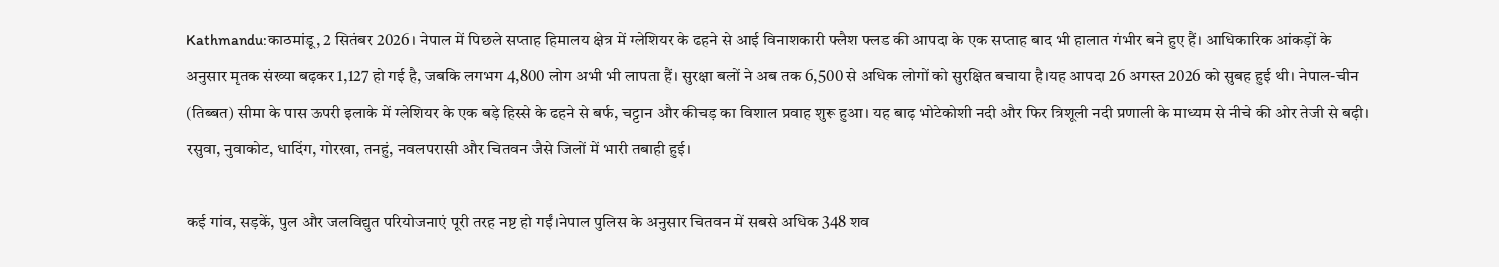Kathmandu:काठमांडू, 2 सितंबर 2026। नेपाल में पिछले सप्ताह हिमालय क्षेत्र में ग्लेशियर के ढहने से आई विनाशकारी फ्लैश फ्लड की आपदा के एक सप्ताह बाद भी हालात गंभीर बने हुए हैं। आधिकारिक आंकड़ों के अनुसार मृतक संख्या बढ़कर 1,127 हो गई है, जबकि लगभग 4,800 लोग अभी भी लापता हैं। सुरक्षा बलों ने अब तक 6,500 से अधिक लोगों को सुरक्षित बचाया है।यह आपदा 26 अगस्त 2026 को सुबह हुई थी। नेपाल-चीन (तिब्बत) सीमा के पास ऊपरी इलाके में ग्लेशियर के एक बड़े हिस्से के ढहने से बर्फ, चट्टान और कीचड़ का विशाल प्रवाह शुरू हुआ। यह बाढ़ भोटेकोशी नदी और फिर त्रिशूली नदी प्रणाली के माध्यम से नीचे की ओर तेजी से बढ़ी। रसुवा, नुवाकोट, धादिंग, गोरखा, तनहुं, नवलपरासी और चितवन जैसे जिलों में भारी तबाही हुई।

कई गांव, सड़कें, पुल और जलविद्युत परियोजनाएं पूरी तरह नष्ट हो गईं।नेपाल पुलिस के अनुसार चितवन में सबसे अधिक 348 शव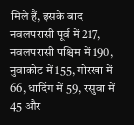मिले हैं, इसके बाद नवलपरासी पूर्व में 217, नवलपरासी पश्चिम में 190, नुवाकोट में 155, गोरखा में 66, धादिंग में 59, रसुवा में 45 और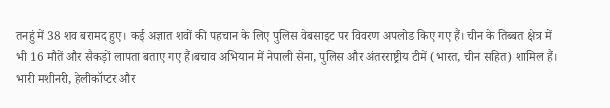तनहुं में 38 शव बरामद हुए। कई अज्ञात शवों की पहचान के लिए पुलिस वेबसाइट पर विवरण अपलोड किए गए हैं। चीन के तिब्बत क्षेत्र में भी 16 मौतें और सैकड़ों लापता बताए गए हैं।बचाव अभियान में नेपाली सेना, पुलिस और अंतरराष्ट्रीय टीमें (भारत, चीन सहित) शामिल हैं। भारी मशीनरी, हेलीकॉप्टर और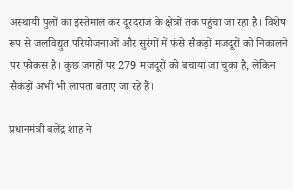अस्थायी पुलों का इस्तेमाल कर दूरदराज के क्षेत्रों तक पहुंचा जा रहा है। विशेष रूप से जलविद्युत परियोजनाओं और सुरंगों में फंसे सैकड़ों मजदूरों को निकालने पर फोकस है। कुछ जगहों पर 279 मजदूरों को बचाया जा चुका है, लेकिन सैकड़ों अभी भी लापता बताए जा रहे हैं।

प्रधानमंत्री बलेंद्र शाह ने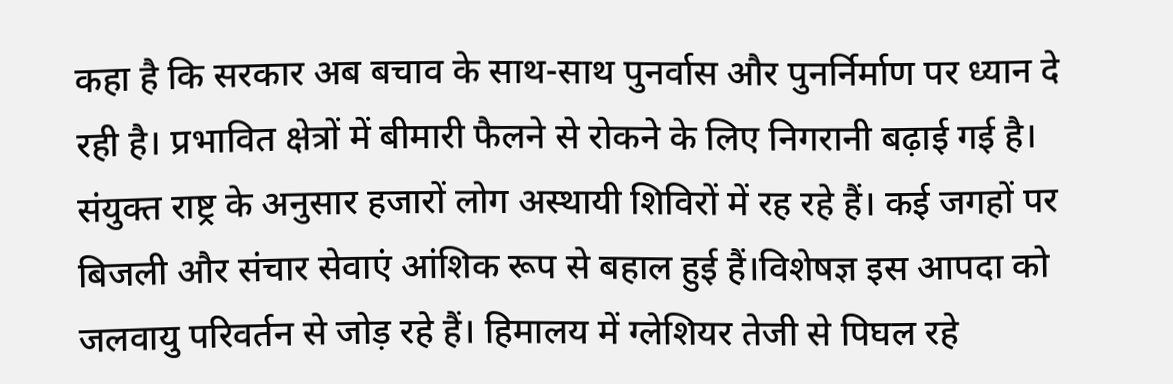कहा है कि सरकार अब बचाव के साथ-साथ पुनर्वास और पुनर्निर्माण पर ध्यान दे रही है। प्रभावित क्षेत्रों में बीमारी फैलने से रोकने के लिए निगरानी बढ़ाई गई है। संयुक्त राष्ट्र के अनुसार हजारों लोग अस्थायी शिविरों में रह रहे हैं। कई जगहों पर बिजली और संचार सेवाएं आंशिक रूप से बहाल हुई हैं।विशेषज्ञ इस आपदा को जलवायु परिवर्तन से जोड़ रहे हैं। हिमालय में ग्लेशियर तेजी से पिघल रहे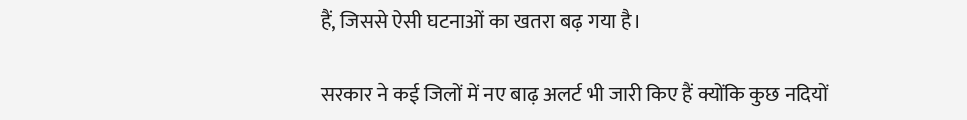हैं, जिससे ऐसी घटनाओं का खतरा बढ़ गया है।

सरकार ने कई जिलों में नए बाढ़ अलर्ट भी जारी किए हैं क्योंकि कुछ नदियों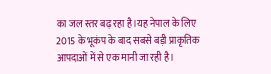का जल स्तर बढ़ रहा है।यह नेपाल के लिए 2015 के भूकंप के बाद सबसे बड़ी प्राकृतिक आपदाओं में से एक मानी जा रही है।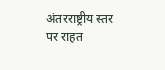अंतरराष्ट्रीय स्तर पर राहत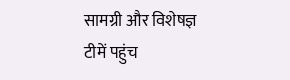सामग्री और विशेषज्ञ टीमें पहुंच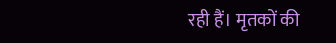रही हैं। मृतकों की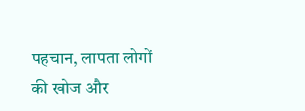पहचान, लापता लोगों की खोज और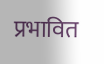प्रभावित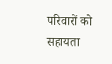परिवारों को सहायता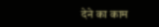देने का काम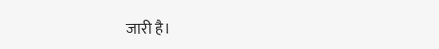जारी है।